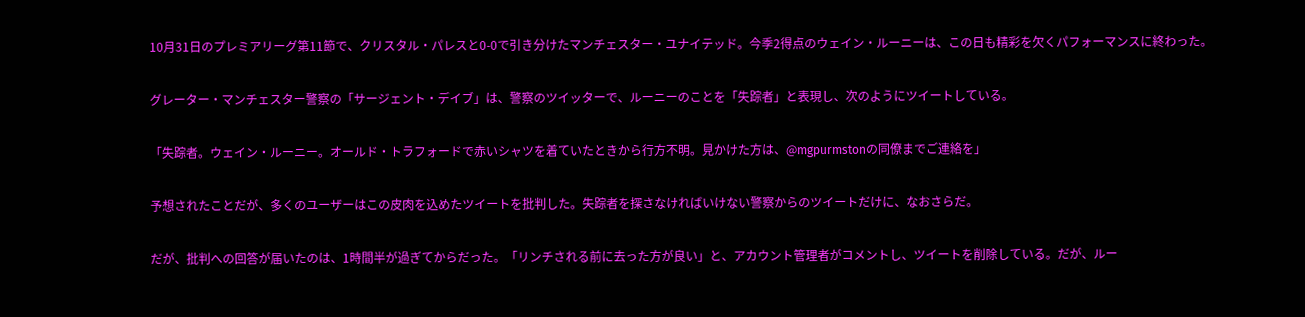10月31日のプレミアリーグ第11節で、クリスタル・パレスと0-0で引き分けたマンチェスター・ユナイテッド。今季2得点のウェイン・ルーニーは、この日も精彩を欠くパフォーマンスに終わった。

グレーター・マンチェスター警察の「サージェント・デイブ」は、警察のツイッターで、ルーニーのことを「失踪者」と表現し、次のようにツイートしている。

「失踪者。ウェイン・ルーニー。オールド・トラフォードで赤いシャツを着ていたときから行方不明。見かけた方は、@mgpurmstonの同僚までご連絡を」

予想されたことだが、多くのユーザーはこの皮肉を込めたツイートを批判した。失踪者を探さなければいけない警察からのツイートだけに、なおさらだ。

だが、批判への回答が届いたのは、1時間半が過ぎてからだった。「リンチされる前に去った方が良い」と、アカウント管理者がコメントし、ツイートを削除している。だが、ルー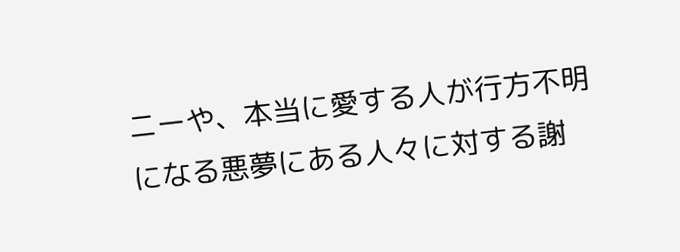ニーや、本当に愛する人が行方不明になる悪夢にある人々に対する謝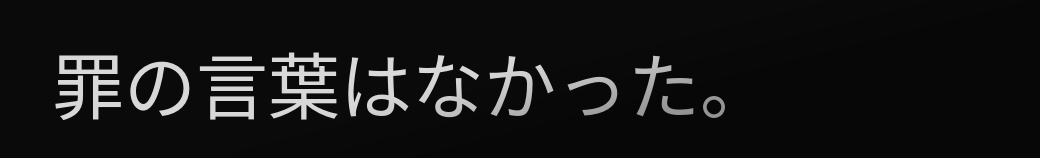罪の言葉はなかった。